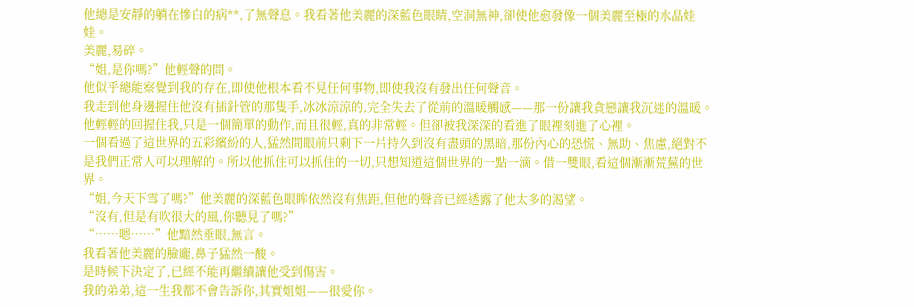他總是安靜的躺在慘白的病**,了無聲息。我看著他美麗的深藍色眼睛,空洞無神,卻使他愈發像一個美麗至極的水晶娃娃。
美麗,易碎。
“姐,是你嗎?”他輕聲的問。
他似乎總能察覺到我的存在,即使他根本看不見任何事物,即使我沒有發出任何聲音。
我走到他身邊握住他沒有插針管的那隻手,冰冰涼涼的,完全失去了從前的溫暖觸感——那一份讓我貪戀讓我沉迷的溫暖。
他輕輕的回握住我,只是一個簡單的動作,而且很輕,真的非常輕。但卻被我深深的看進了眼裡刻進了心裡。
一個看過了這世界的五彩繽紛的人,猛然間眼前只剩下一片持久到沒有盡頭的黑暗,那份內心的恐慌、無助、焦慮,絕對不是我們正常人可以理解的。所以他抓住可以抓住的一切,只想知道這個世界的一點一滴。借一雙眼,看這個漸漸荒蕪的世界。
“姐,今天下雪了嗎?”他美麗的深藍色眼眸依然沒有焦距,但他的聲音已經透露了他太多的渴望。
“沒有,但是有吹很大的風,你聽見了嗎?”
“……嗯……”他黯然垂眼,無言。
我看著他美麗的臉龐,鼻子猛然一酸。
是時候下決定了,已經不能再繼續讓他受到傷害。
我的弟弟,這一生我都不會告訴你,其實姐姐——很愛你。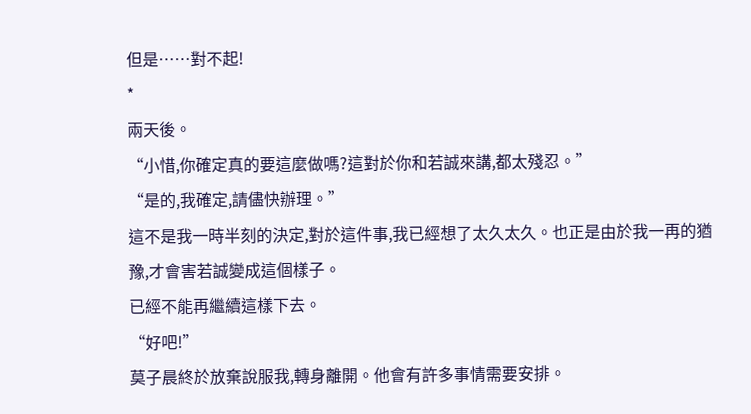但是……對不起!
*
兩天後。
“小惜,你確定真的要這麼做嗎?這對於你和若誠來講,都太殘忍。”
“是的,我確定,請儘快辦理。”
這不是我一時半刻的決定,對於這件事,我已經想了太久太久。也正是由於我一再的猶豫,才會害若誠變成這個樣子。
已經不能再繼續這樣下去。
“好吧!”
莫子晨終於放棄說服我,轉身離開。他會有許多事情需要安排。